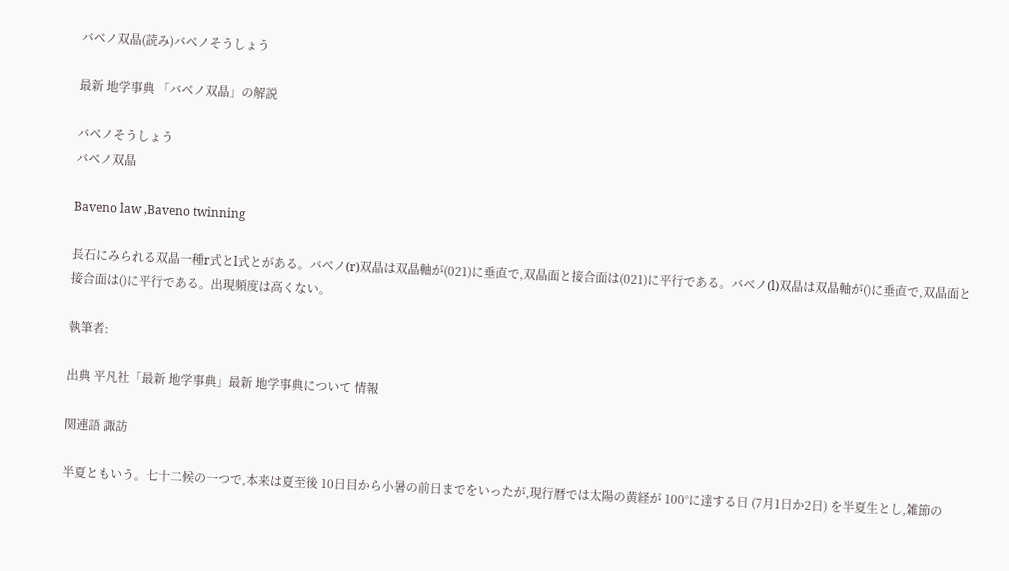バベノ双晶(読み)バベノそうしょう

最新 地学事典 「バベノ双晶」の解説

バベノそうしょう
バベノ双晶

Baveno law ,Baveno twinning

長石にみられる双晶一種r式とl式とがある。バベノ(r)双晶は双晶軸が(021)に垂直で,双晶面と接合面は(021)に平行である。バベノ(l)双晶は双晶軸が()に垂直で,双晶面と接合面は()に平行である。出現頻度は高くない。

執筆者:

出典 平凡社「最新 地学事典」最新 地学事典について 情報

関連語 諏訪

半夏ともいう。七十二候の一つで,本来は夏至後 10日目から小暑の前日までをいったが,現行暦では太陽の黄経が 100°に達する日 (7月1日か2日) を半夏生とし,雑節の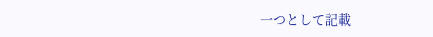一つとして記載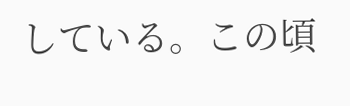している。この頃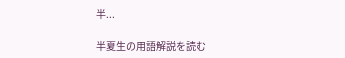半...

半夏生の用語解説を読む